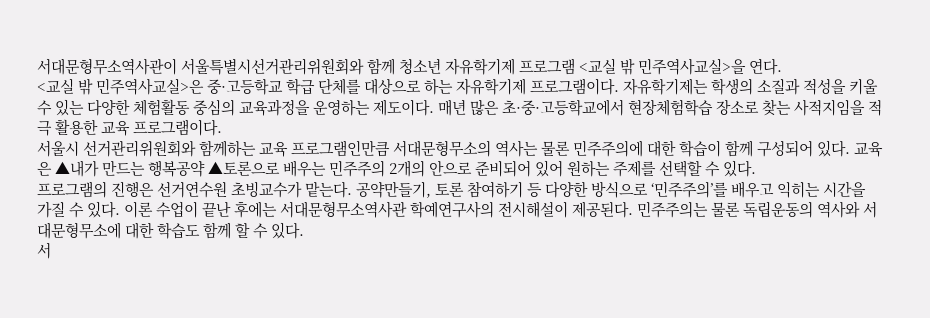서대문형무소역사관이 서울특별시선거관리위원회와 함께 청소년 자유학기제 프로그램 <교실 밖 민주역사교실>을 연다.
<교실 밖 민주역사교실>은 중·고등학교 학급 단체를 대상으로 하는 자유학기제 프로그램이다. 자유학기제는 학생의 소질과 적성을 키울 수 있는 다양한 체험활동 중심의 교육과정을 운영하는 제도이다. 매년 많은 초·중·고등학교에서 현장체험학습 장소로 찾는 사적지임을 적극 활용한 교육 프로그램이다.
서울시 선거관리위원회와 함께하는 교육 프로그램인만큼 서대문형무소의 역사는 물론 민주주의에 대한 학습이 함께 구성되어 있다. 교육은 ▲내가 만드는 행복공약 ▲토론으로 배우는 민주주의 2개의 안으로 준비되어 있어 원하는 주제를 선택할 수 있다.
프로그램의 진행은 선거연수원 초빙교수가 맡는다. 공약만들기, 토론 참여하기 등 다양한 방식으로 ‘민주주의’를 배우고 익히는 시간을 가질 수 있다. 이론 수업이 끝난 후에는 서대문형무소역사관 학예연구사의 전시해설이 제공된다. 민주주의는 물론 독립운동의 역사와 서대문형무소에 대한 학습도 함께 할 수 있다.
서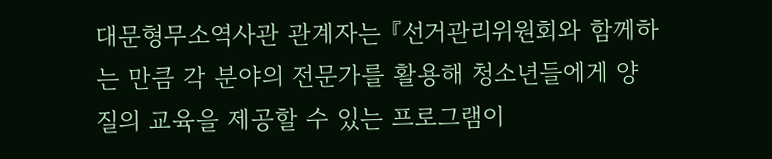대문형무소역사관 관계자는 『선거관리위원회와 함께하는 만큼 각 분야의 전문가를 활용해 청소년들에게 양질의 교육을 제공할 수 있는 프로그램이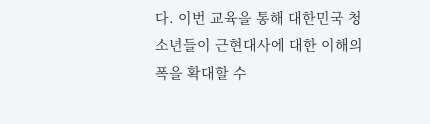다. 이번 교육을 통해 대한민국 청소년들이 근현대사에 대한 이해의 폭을 확대할 수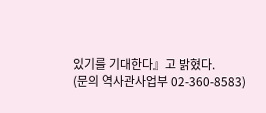있기를 기대한다』고 밝혔다.
(문의 역사관사업부 02-360-8583)